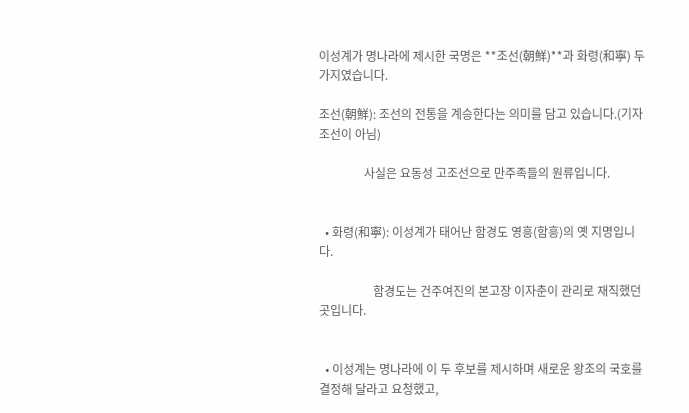이성계가 명나라에 제시한 국명은 **조선(朝鮮)**과 화령(和寧) 두 가지였습니다.

조선(朝鮮): 조선의 전통을 계승한다는 의미를 담고 있습니다.(기자 조선이 아님)

               사실은 요동성 고조선으로 만주족들의 원류입니다.


  • 화령(和寧): 이성계가 태어난 함경도 영흥(함흥)의 옛 지명입니다.

                  함경도는 건주여진의 본고장 이자춘이 관리로 재직했던 곳입니다.


  • 이성계는 명나라에 이 두 후보를 제시하며 새로운 왕조의 국호를 결정해 달라고 요청했고,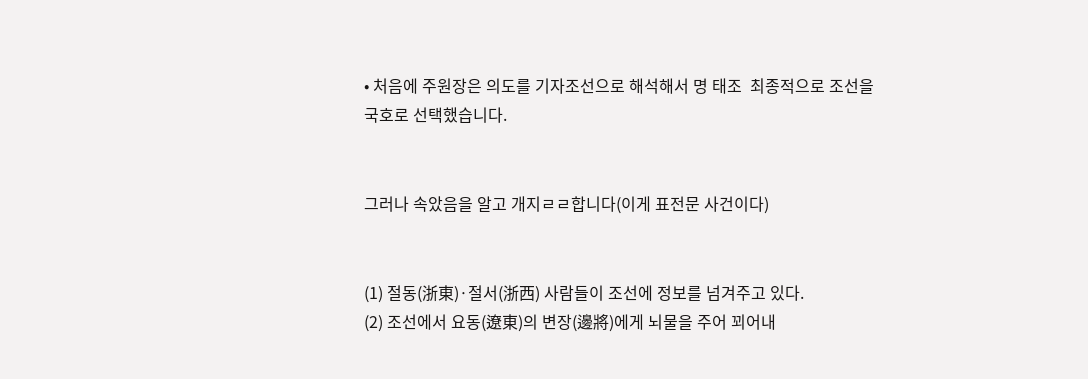• 처음에 주원장은 의도를 기자조선으로 해석해서 명 태조  최종적으로 조선을 국호로 선택했습니다.


그러나 속았음을 알고 개지ㄹㄹ합니다(이게 표전문 사건이다)


(1) 절동(浙東)·절서(浙西) 사람들이 조선에 정보를 넘겨주고 있다.
(2) 조선에서 요동(遼東)의 변장(邊將)에게 뇌물을 주어 꾀어내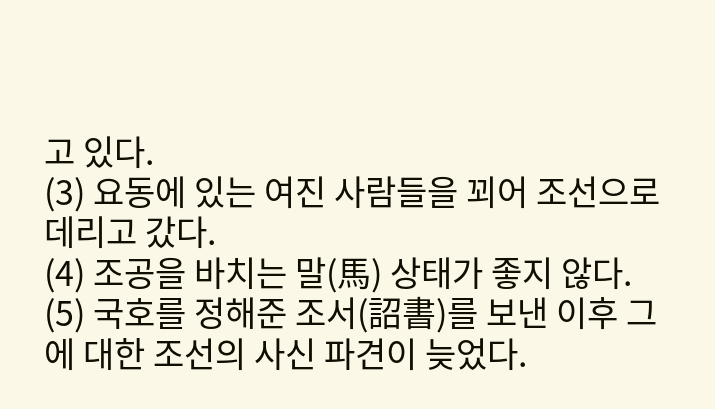고 있다.
(3) 요동에 있는 여진 사람들을 꾀어 조선으로 데리고 갔다.
(4) 조공을 바치는 말(馬) 상태가 좋지 않다.
(5) 국호를 정해준 조서(詔書)를 보낸 이후 그에 대한 조선의 사신 파견이 늦었다.